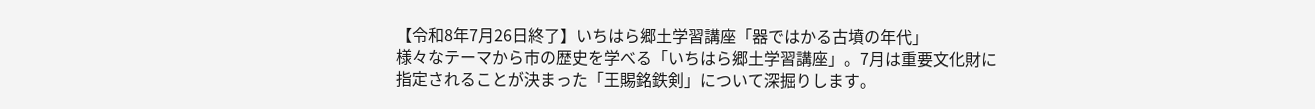【令和8年7月26日終了】いちはら郷土学習講座「器ではかる古墳の年代」
様々なテーマから市の歴史を学べる「いちはら郷土学習講座」。7月は重要文化財に指定されることが決まった「王賜銘鉄剣」について深掘りします。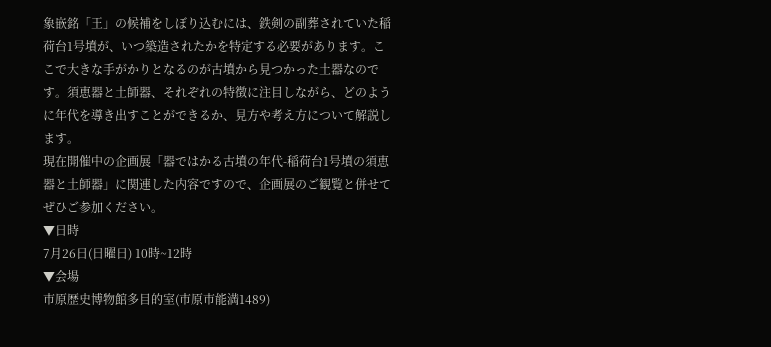象嵌銘「王」の候補をしぼり込むには、鉄剣の副葬されていた稲荷台1号墳が、いつ築造されたかを特定する必要があります。ここで大きな手がかりとなるのが古墳から見つかった土器なのです。須恵器と土師器、それぞれの特徴に注目しながら、どのように年代を導き出すことができるか、見方や考え方について解説します。
現在開催中の企画展「器ではかる古墳の年代-稲荷台1号墳の須恵器と土師器」に関連した内容ですので、企画展のご観覧と併せてぜひご参加ください。
▼日時
7月26日(日曜日) 10時~12時
▼会場
市原歴史博物館多目的室(市原市能満1489)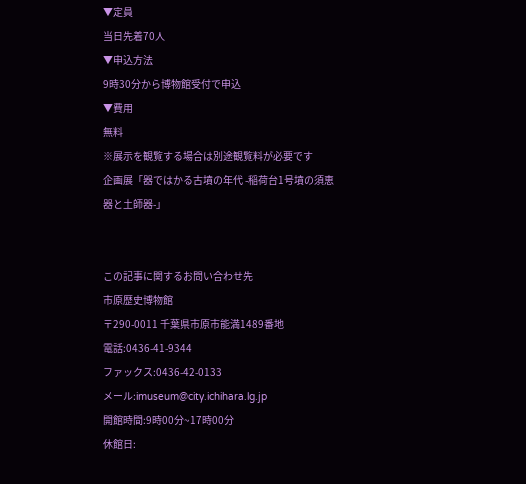▼定員
当日先着70人
▼申込方法
9時30分から博物館受付で申込
▼費用
無料
※展示を観覧する場合は別途観覧料が必要です
企画展「器ではかる古墳の年代 -稲荷台1号墳の須恵器と土師器-」


この記事に関するお問い合わせ先
市原歴史博物館
〒290-0011 千葉県市原市能満1489番地
電話:0436-41-9344
ファックス:0436-42-0133
メール:imuseum@city.ichihara.lg.jp
開館時間:9時00分~17時00分
休館日: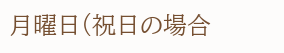月曜日(祝日の場合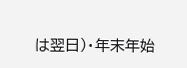は翌日)・年末年始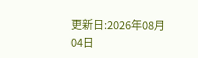更新日:2026年08月04日